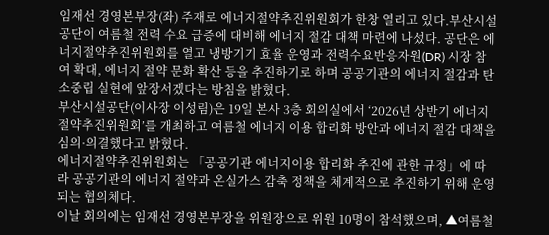임재선 경영본부장(좌) 주재로 에너지절약추진위원회가 한창 열리고 있다.부산시설공단이 여름철 전력 수요 급증에 대비해 에너지 절감 대책 마련에 나섰다. 공단은 에너지절약추진위원회를 열고 냉방기기 효율 운영과 전력수요반응자원(DR) 시장 참여 확대, 에너지 절약 문화 확산 등을 추진하기로 하며 공공기관의 에너지 절감과 탄소중립 실현에 앞장서겠다는 방침을 밝혔다.
부산시설공단(이사장 이성림)은 19일 본사 3층 회의실에서 ‘2026년 상반기 에너지절약추진위원회’를 개최하고 여름철 에너지 이용 합리화 방안과 에너지 절감 대책을 심의·의결했다고 밝혔다.
에너지절약추진위원회는 「공공기관 에너지이용 합리화 추진에 관한 규정」에 따라 공공기관의 에너지 절약과 온실가스 감축 정책을 체계적으로 추진하기 위해 운영되는 협의체다.
이날 회의에는 임재선 경영본부장을 위원장으로 위원 10명이 참석했으며, ▲여름철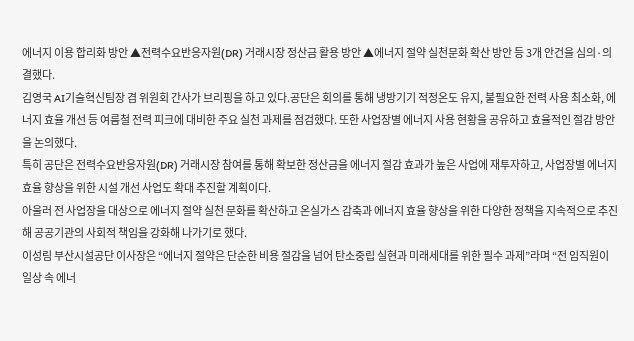에너지 이용 합리화 방안 ▲전력수요반응자원(DR) 거래시장 정산금 활용 방안 ▲에너지 절약 실천문화 확산 방안 등 3개 안건을 심의·의결했다.
김영국 AI기술혁신팀장 겸 위원회 간사가 브리핑을 하고 있다.공단은 회의를 통해 냉방기기 적정온도 유지, 불필요한 전력 사용 최소화, 에너지 효율 개선 등 여름철 전력 피크에 대비한 주요 실천 과제를 점검했다. 또한 사업장별 에너지 사용 현황을 공유하고 효율적인 절감 방안을 논의했다.
특히 공단은 전력수요반응자원(DR) 거래시장 참여를 통해 확보한 정산금을 에너지 절감 효과가 높은 사업에 재투자하고, 사업장별 에너지 효율 향상을 위한 시설 개선 사업도 확대 추진할 계획이다.
아울러 전 사업장을 대상으로 에너지 절약 실천 문화를 확산하고 온실가스 감축과 에너지 효율 향상을 위한 다양한 정책을 지속적으로 추진해 공공기관의 사회적 책임을 강화해 나가기로 했다.
이성림 부산시설공단 이사장은 “에너지 절약은 단순한 비용 절감을 넘어 탄소중립 실현과 미래세대를 위한 필수 과제”라며 “전 임직원이 일상 속 에너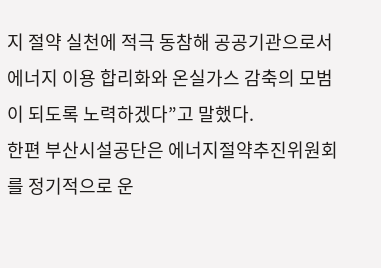지 절약 실천에 적극 동참해 공공기관으로서 에너지 이용 합리화와 온실가스 감축의 모범이 되도록 노력하겠다”고 말했다.
한편 부산시설공단은 에너지절약추진위원회를 정기적으로 운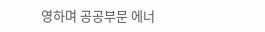영하며 공공부문 에너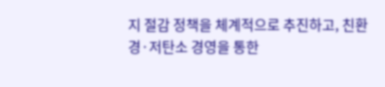지 절감 정책을 체계적으로 추진하고, 친환경·저탄소 경영을 통한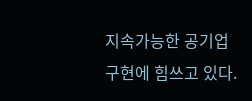지속가능한 공기업 구현에 힘쓰고 있다.